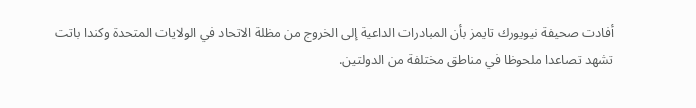أفادت صحيفة نيويورك تايمز بأن المبادرات الداعية إلى الخروج من مظلة الاتحاد في الولايات المتحدة وكندا باتت تشهد تصاعدا ملحوظا في مناطق مختلفة من الدولتين.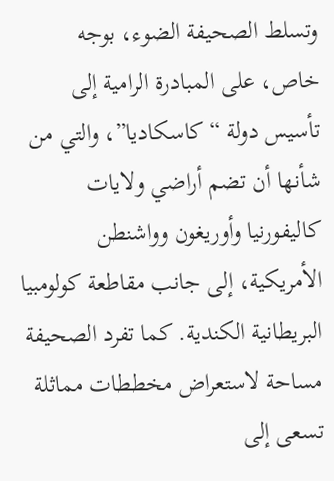وتسلط الصحيفة الضوء، بوجه خاص، على المبادرة الرامية إلى تأسيس دولة “كاسكاديا”، والتي من شأنها أن تضم أراضي ولايات كاليفورنيا وأوريغون وواشنطن الأمريكية، إلى جانب مقاطعة كولومبيا البريطانية الكندية. كما تفرد الصحيفة مساحة لاستعراض مخططات مماثلة تسعى إلى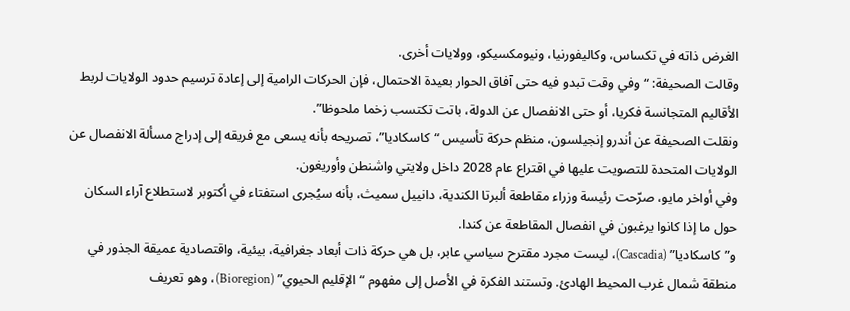الغرض ذاته في تكساس، وكاليفورنيا، ونيومكسيكو، وولايات أخرى.
وقالت الصحيفة: “وفي وقت تبدو فيه حتى آفاق الحوار بعيدة الاحتمال، فإن الحركات الرامية إلى إعادة ترسيم حدود الولايات لربط الأقاليم المتجانسة فكريا، أو حتى الانفصال عن الدولة، باتت تكتسب زخما ملحوظا”.
ونقلت الصحيفة عن أندرو إنجيلسون، منظم حركة تأسيس “كاسكاديا”، تصريحه بأنه يسعى مع فريقه إلى إدراج مسألة الانفصال عن الولايات المتحدة للتصويت عليها في اقتراع عام 2028 داخل ولايتي واشنطن وأوريغون.
وفي أواخر مايو، صرّحت رئيسة وزراء مقاطعة ألبرتا الكندية، دانييل سميث، بأنه سيُجرى استفتاء في أكتوبر لاستطلاع آراء السكان حول ما إذا كانوا يرغبون في انفصال المقاطعة عن كندا.
و”كاسكاديا” (Cascadia)، ليست مجرد مقترح سياسي عابر، بل هي حركة ذات أبعاد جغرافية، بيئية، واقتصادية عميقة الجذور في منطقة شمال غرب المحيط الهادئ. وتستند الفكرة في الأصل إلى مفهوم “الإقليم الحيوي” (Bioregion)، وهو تعريف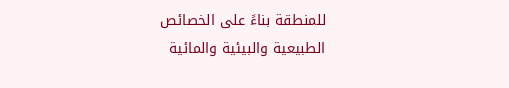للمنطقة بناءً على الخصائص الطبيعية والبيئية والمائية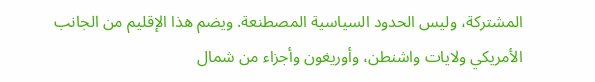المشتركة، وليس الحدود السياسية المصطنعة. ويضم هذا الإقليم من الجانب الأمريكي ولايات واشنطن، وأوريغون وأجزاء من شمال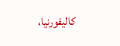كاليفورنيا،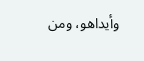وأيداهو، ومن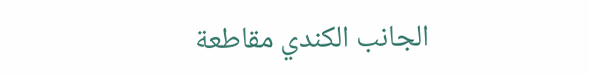الجانب الكندي مقاطعة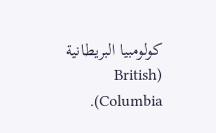كولومبيا البريطانية (British Columbia).